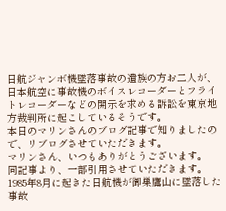日航ジャンボ機墜落事故の遺族の方お二人が、日本航空に事故機のボイスレコーダーとフライトレコーダーなどの開示を求める訴訟を東京地方裁判所に起こしているそうです。
本日のマリンさんのブログ記事で知りましたので、リブログさせていただきます。
マリンさん、いつもありがとうございます。
同記事より、一部引用させていただきます。
1985年8月に起きた日航機が御巣鷹山に墜落した事故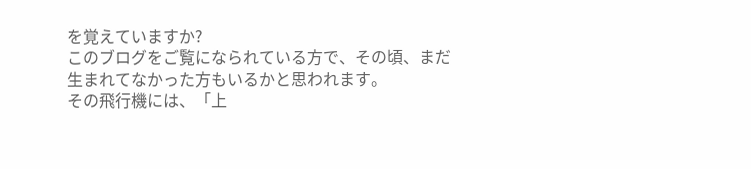を覚えていますか?
このブログをご覧になられている方で、その頃、まだ生まれてなかった方もいるかと思われます。
その飛行機には、「上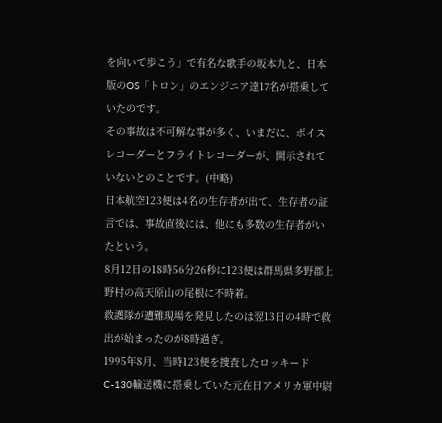を向いて歩こう」で有名な歌手の坂本九と、日本版のOS「トロン」のエンジニア達17名が搭乗していたのです。
その事故は不可解な事が多く、いまだに、ボイスレコーダーとフライトレコーダーが、開示されていないとのことです。(中略)
日本航空123便は4名の生存者が出て、生存者の証言では、事故直後には、他にも多数の生存者がいたという。
8月12日の18時56分26秒に123便は群馬県多野郡上野村の高天原山の尾根に不時着。
救護隊が遭難現場を発見したのは翌13日の4時で救出が始まったのが8時過ぎ。
1995年8月、当時123便を捜査したロッキードC-130輸送機に搭乗していた元在日アメリカ軍中尉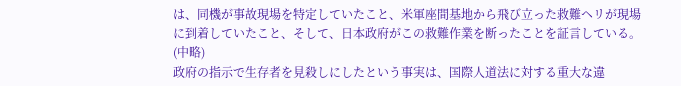は、同機が事故現場を特定していたこと、米軍座間基地から飛び立った救難ヘリが現場に到着していたこと、そして、日本政府がこの救難作業を断ったことを証言している。
(中略)
政府の指示で生存者を見殺しにしたという事実は、国際人道法に対する重大な違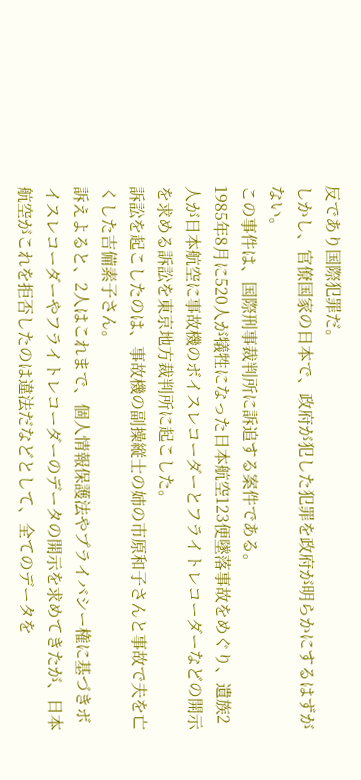反であり国際犯罪だ。
しかし、官僚国家の日本で、政府が犯した犯罪を政府が明らかにするはずがない。
この事件は、国際刑事裁判所に訴追する案件である。
1985年8月に520人が犠牲になった日本航空123便墜落事故をめぐり、遺族2人が日本航空に事故機のボイスレコーダーとフライトレコーダーなどの開示を求める訴訟を東京地方裁判所に起こした。
訴訟を起こしたのは、事故機の副操縦士の姉の市原和子さんと事故で夫を亡くした吉備素子さん。
訴えよると、2人はこれまで、個人情報保護法やプライバシー権に基づきボイスレコーダーやフライトレコーダーのデータの開示を求めてきたが、日本航空がこれを拒否したのは違法だなどとして、全てのデータを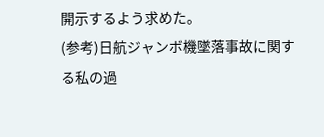開示するよう求めた。
(参考)日航ジャンボ機墜落事故に関する私の過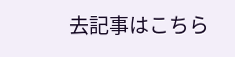去記事はこちら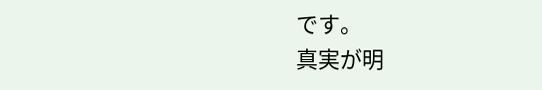です。
真実が明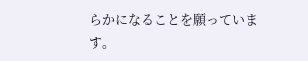らかになることを願っています。